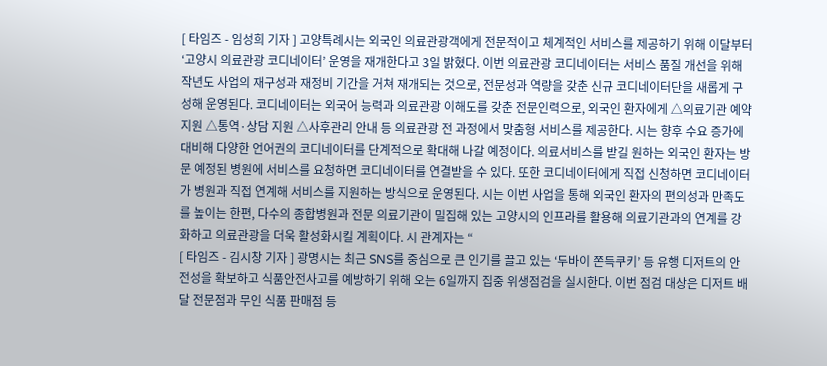[ 타임즈 - 임성희 기자 ] 고양특례시는 외국인 의료관광객에게 전문적이고 체계적인 서비스를 제공하기 위해 이달부터 ‘고양시 의료관광 코디네이터’ 운영을 재개한다고 3일 밝혔다. 이번 의료관광 코디네이터는 서비스 품질 개선을 위해 작년도 사업의 재구성과 재정비 기간을 거쳐 재개되는 것으로, 전문성과 역량을 갖춘 신규 코디네이터단을 새롭게 구성해 운영된다. 코디네이터는 외국어 능력과 의료관광 이해도를 갖춘 전문인력으로, 외국인 환자에게 △의료기관 예약 지원 △통역·상담 지원 △사후관리 안내 등 의료관광 전 과정에서 맞춤형 서비스를 제공한다. 시는 향후 수요 증가에 대비해 다양한 언어권의 코디네이터를 단계적으로 확대해 나갈 예정이다. 의료서비스를 받길 원하는 외국인 환자는 방문 예정된 병원에 서비스를 요청하면 코디네이터를 연결받을 수 있다. 또한 코디네이터에게 직접 신청하면 코디네이터가 병원과 직접 연계해 서비스를 지원하는 방식으로 운영된다. 시는 이번 사업을 통해 외국인 환자의 편의성과 만족도를 높이는 한편, 다수의 종합병원과 전문 의료기관이 밀집해 있는 고양시의 인프라를 활용해 의료기관과의 연계를 강화하고 의료관광을 더욱 활성화시킬 계획이다. 시 관계자는 “
[ 타임즈 - 김시창 기자 ] 광명시는 최근 SNS를 중심으로 큰 인기를 끌고 있는 ‘두바이 쫀득쿠키’ 등 유행 디저트의 안전성을 확보하고 식품안전사고를 예방하기 위해 오는 6일까지 집중 위생점검을 실시한다. 이번 점검 대상은 디저트 배달 전문점과 무인 식품 판매점 등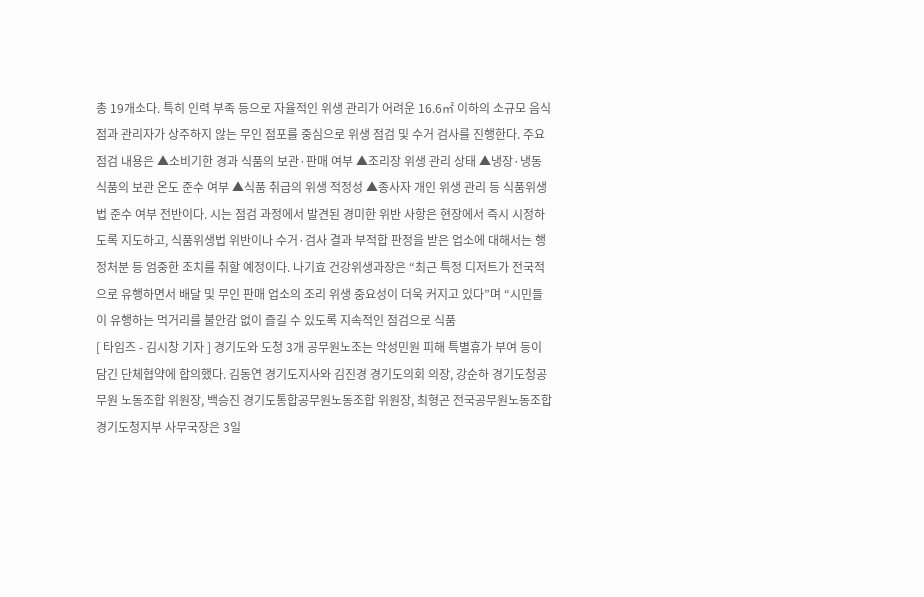총 19개소다. 특히 인력 부족 등으로 자율적인 위생 관리가 어려운 16.6㎡ 이하의 소규모 음식점과 관리자가 상주하지 않는 무인 점포를 중심으로 위생 점검 및 수거 검사를 진행한다. 주요 점검 내용은 ▲소비기한 경과 식품의 보관·판매 여부 ▲조리장 위생 관리 상태 ▲냉장·냉동 식품의 보관 온도 준수 여부 ▲식품 취급의 위생 적정성 ▲종사자 개인 위생 관리 등 식품위생법 준수 여부 전반이다. 시는 점검 과정에서 발견된 경미한 위반 사항은 현장에서 즉시 시정하도록 지도하고, 식품위생법 위반이나 수거·검사 결과 부적합 판정을 받은 업소에 대해서는 행정처분 등 엄중한 조치를 취할 예정이다. 나기효 건강위생과장은 “최근 특정 디저트가 전국적으로 유행하면서 배달 및 무인 판매 업소의 조리 위생 중요성이 더욱 커지고 있다”며 “시민들이 유행하는 먹거리를 불안감 없이 즐길 수 있도록 지속적인 점검으로 식품
[ 타임즈 - 김시창 기자 ] 경기도와 도청 3개 공무원노조는 악성민원 피해 특별휴가 부여 등이 담긴 단체협약에 합의했다. 김동연 경기도지사와 김진경 경기도의회 의장, 강순하 경기도청공무원 노동조합 위원장, 백승진 경기도통합공무원노동조합 위원장, 최형곤 전국공무원노동조합 경기도청지부 사무국장은 3일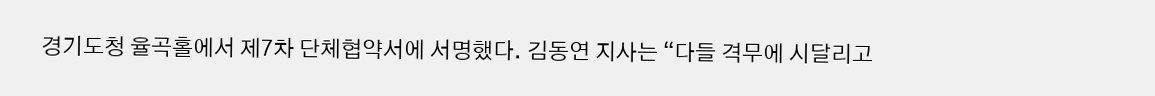경기도청 율곡홀에서 제7차 단체협약서에 서명했다. 김동연 지사는 “다들 격무에 시달리고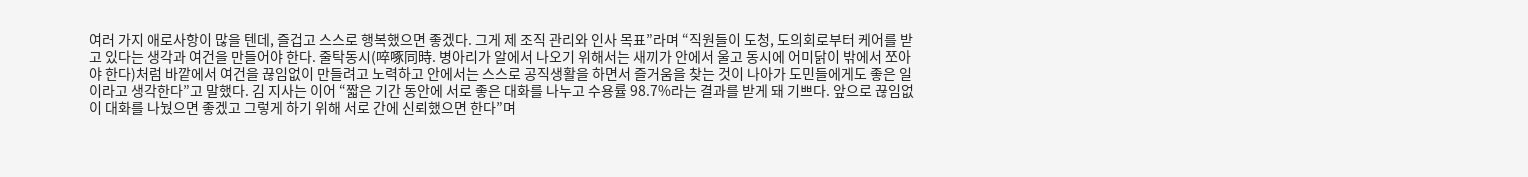여러 가지 애로사항이 많을 텐데, 즐겁고 스스로 행복했으면 좋겠다. 그게 제 조직 관리와 인사 목표”라며 “직원들이 도청, 도의회로부터 케어를 받고 있다는 생각과 여건을 만들어야 한다. 줄탁동시(啐啄同時. 병아리가 알에서 나오기 위해서는 새끼가 안에서 울고 동시에 어미닭이 밖에서 쪼아야 한다)처럼 바깥에서 여건을 끊임없이 만들려고 노력하고 안에서는 스스로 공직생활을 하면서 즐거움을 찾는 것이 나아가 도민들에게도 좋은 일이라고 생각한다”고 말했다. 김 지사는 이어 “짧은 기간 동안에 서로 좋은 대화를 나누고 수용률 98.7%라는 결과를 받게 돼 기쁘다. 앞으로 끊임없이 대화를 나눴으면 좋겠고 그렇게 하기 위해 서로 간에 신뢰했으면 한다”며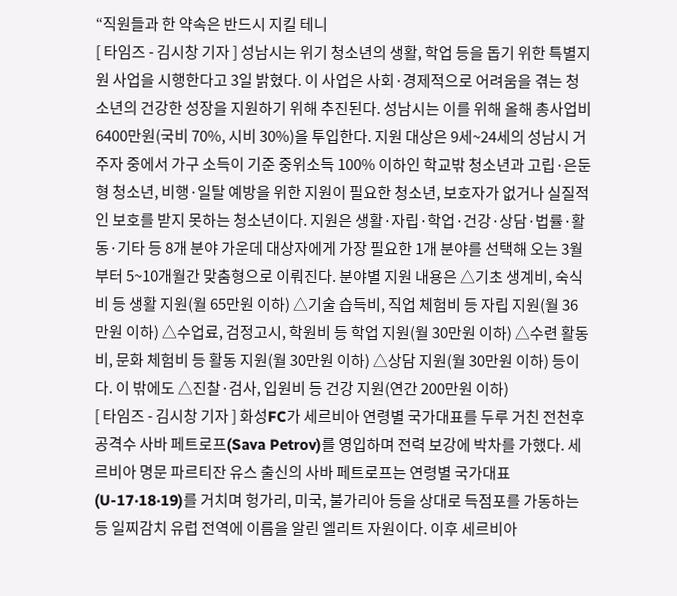“직원들과 한 약속은 반드시 지킬 테니
[ 타임즈 - 김시창 기자 ] 성남시는 위기 청소년의 생활, 학업 등을 돕기 위한 특별지원 사업을 시행한다고 3일 밝혔다. 이 사업은 사회·경제적으로 어려움을 겪는 청소년의 건강한 성장을 지원하기 위해 추진된다. 성남시는 이를 위해 올해 총사업비 6400만원(국비 70%, 시비 30%)을 투입한다. 지원 대상은 9세~24세의 성남시 거주자 중에서 가구 소득이 기준 중위소득 100% 이하인 학교밖 청소년과 고립·은둔형 청소년, 비행·일탈 예방을 위한 지원이 필요한 청소년, 보호자가 없거나 실질적인 보호를 받지 못하는 청소년이다. 지원은 생활·자립·학업·건강·상담·법률·활동·기타 등 8개 분야 가운데 대상자에게 가장 필요한 1개 분야를 선택해 오는 3월부터 5~10개월간 맞춤형으로 이뤄진다. 분야별 지원 내용은 △기초 생계비, 숙식비 등 생활 지원(월 65만원 이하) △기술 습득비, 직업 체험비 등 자립 지원(월 36만원 이하) △수업료, 검정고시, 학원비 등 학업 지원(월 30만원 이하) △수련 활동비, 문화 체험비 등 활동 지원(월 30만원 이하) △상담 지원(월 30만원 이하) 등이다. 이 밖에도 △진찰·검사, 입원비 등 건강 지원(연간 200만원 이하)
[ 타임즈 - 김시창 기자 ] 화성FC가 세르비아 연령별 국가대표를 두루 거친 전천후 공격수 사바 페트로프(Sava Petrov)를 영입하며 전력 보강에 박차를 가했다. 세르비아 명문 파르티잔 유스 출신의 사바 페트로프는 연령별 국가대표(U-17·18·19)를 거치며 헝가리, 미국, 불가리아 등을 상대로 득점포를 가동하는 등 일찌감치 유럽 전역에 이름을 알린 엘리트 자원이다. 이후 세르비아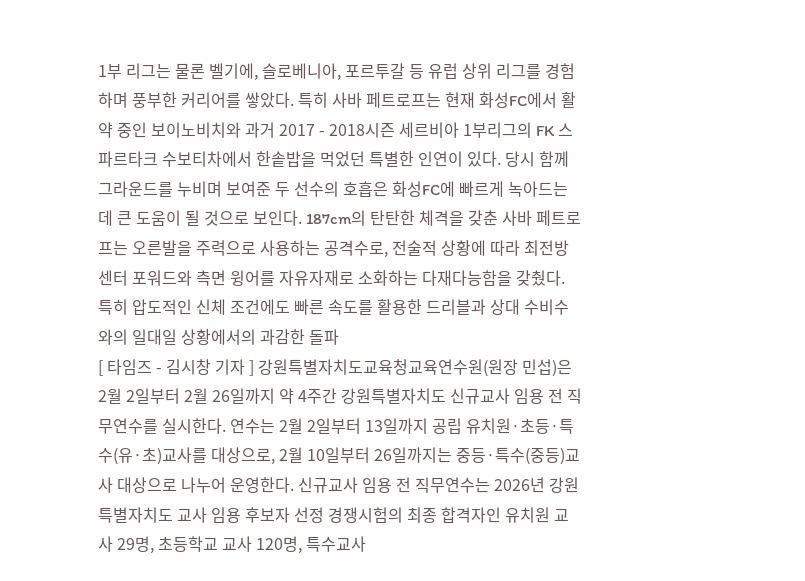1부 리그는 물론 벨기에, 슬로베니아, 포르투갈 등 유럽 상위 리그를 경험하며 풍부한 커리어를 쌓았다. 특히 사바 페트로프는 현재 화성FC에서 활약 중인 보이노비치와 과거 2017 - 2018시즌 세르비아 1부리그의 FK 스파르타크 수보티차에서 한솥밥을 먹었던 특별한 인연이 있다. 당시 함께 그라운드를 누비며 보여준 두 선수의 호흡은 화성FC에 빠르게 녹아드는 데 큰 도움이 될 것으로 보인다. 187cm의 탄탄한 체격을 갖춘 사바 페트로프는 오른발을 주력으로 사용하는 공격수로, 전술적 상황에 따라 최전방 센터 포워드와 측면 윙어를 자유자재로 소화하는 다재다능함을 갖췄다. 특히 압도적인 신체 조건에도 빠른 속도를 활용한 드리블과 상대 수비수와의 일대일 상황에서의 과감한 돌파
[ 타임즈 - 김시창 기자 ] 강원특별자치도교육청교육연수원(원장 민섭)은 2월 2일부터 2월 26일까지 약 4주간 강원특별자치도 신규교사 임용 전 직무연수를 실시한다. 연수는 2월 2일부터 13일까지 공립 유치원·초등·특수(유·초)교사를 대상으로, 2월 10일부터 26일까지는 중등·특수(중등)교사 대상으로 나누어 운영한다. 신규교사 임용 전 직무연수는 2026년 강원특별자치도 교사 임용 후보자 선정 경쟁시험의 최종 합격자인 유치원 교사 29명, 초등학교 교사 120명, 특수교사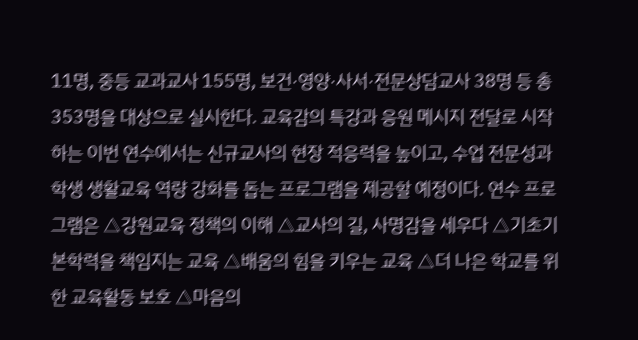11명, 중등 교과교사 155명, 보건·영양·사서·전문상담교사 38명 등 총 353명을 대상으로 실시한다. 교육감의 특강과 응원 메시지 전달로 시작하는 이번 연수에서는 신규교사의 현장 적응력을 높이고, 수업 전문성과 학생 생활교육 역량 강화를 돕는 프로그램을 제공할 예정이다. 연수 프로그램은 △강원교육 정책의 이해 △교사의 길, 사명감을 세우다 △기초기본학력을 책임지는 교육 △배움의 힘을 키우는 교육 △더 나은 학교를 위한 교육활동 보호 △마음의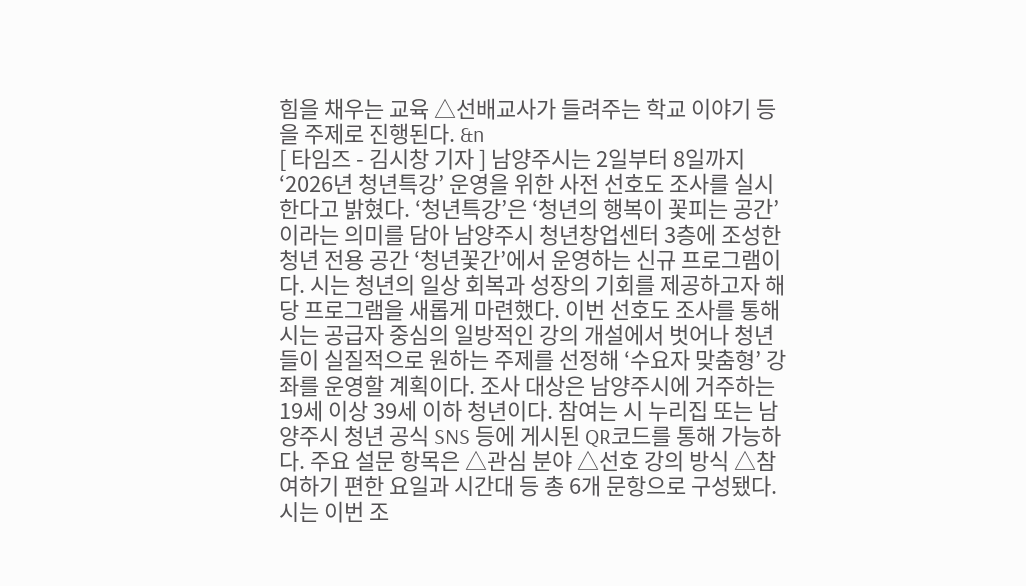힘을 채우는 교육 △선배교사가 들려주는 학교 이야기 등을 주제로 진행된다. &n
[ 타임즈 - 김시창 기자 ] 남양주시는 2일부터 8일까지 ‘2026년 청년특강’ 운영을 위한 사전 선호도 조사를 실시한다고 밝혔다. ‘청년특강’은 ‘청년의 행복이 꽃피는 공간’이라는 의미를 담아 남양주시 청년창업센터 3층에 조성한 청년 전용 공간 ‘청년꽃간’에서 운영하는 신규 프로그램이다. 시는 청년의 일상 회복과 성장의 기회를 제공하고자 해당 프로그램을 새롭게 마련했다. 이번 선호도 조사를 통해 시는 공급자 중심의 일방적인 강의 개설에서 벗어나 청년들이 실질적으로 원하는 주제를 선정해 ‘수요자 맞춤형’ 강좌를 운영할 계획이다. 조사 대상은 남양주시에 거주하는 19세 이상 39세 이하 청년이다. 참여는 시 누리집 또는 남양주시 청년 공식 SNS 등에 게시된 QR코드를 통해 가능하다. 주요 설문 항목은 △관심 분야 △선호 강의 방식 △참여하기 편한 요일과 시간대 등 총 6개 문항으로 구성됐다. 시는 이번 조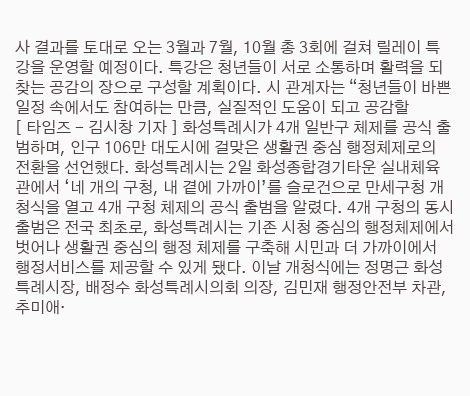사 결과를 토대로 오는 3월과 7월, 10월 총 3회에 걸쳐 릴레이 특강을 운영할 예정이다. 특강은 청년들이 서로 소통하며 활력을 되찾는 공감의 장으로 구성할 계획이다. 시 관계자는 “청년들이 바쁜 일정 속에서도 참여하는 만큼, 실질적인 도움이 되고 공감할
[ 타임즈 - 김시창 기자 ] 화성특례시가 4개 일반구 체제를 공식 출범하며, 인구 106만 대도시에 걸맞은 생활권 중심 행정체제로의 전환을 선언했다. 화성특례시는 2일 화성종합경기타운 실내체육관에서 ‘네 개의 구청, 내 곁에 가까이’를 슬로건으로 만세구청 개청식을 열고 4개 구청 체제의 공식 출범을 알렸다. 4개 구청의 동시 출범은 전국 최초로, 화성특례시는 기존 시청 중심의 행정체제에서 벗어나 생활권 중심의 행정 체제를 구축해 시민과 더 가까이에서 행정서비스를 제공할 수 있게 됐다. 이날 개청식에는 정명근 화성특례시장, 배정수 화성특례시의회 의장, 김민재 행정안전부 차관, 추미애·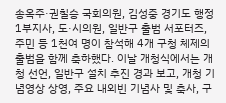송옥주·권칠승 국회의원, 김성중 경기도 행정1부지사, 도·시의원, 일반구 출범 서포터즈, 주민 등 1천여 명이 참석해 4개 구청 체제의 출범을 함께 축하했다. 이날 개청식에서는 개청 선언, 일반구 설치 추진 경과 보고, 개청 기념영상 상영, 주요 내외빈 기념사 및 축사, 구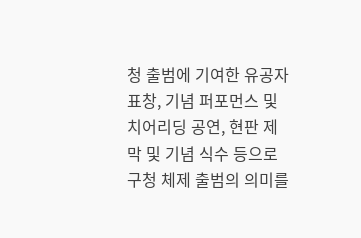청 출범에 기여한 유공자 표창, 기념 퍼포먼스 및 치어리딩 공연, 현판 제막 및 기념 식수 등으로 구청 체제 출범의 의미를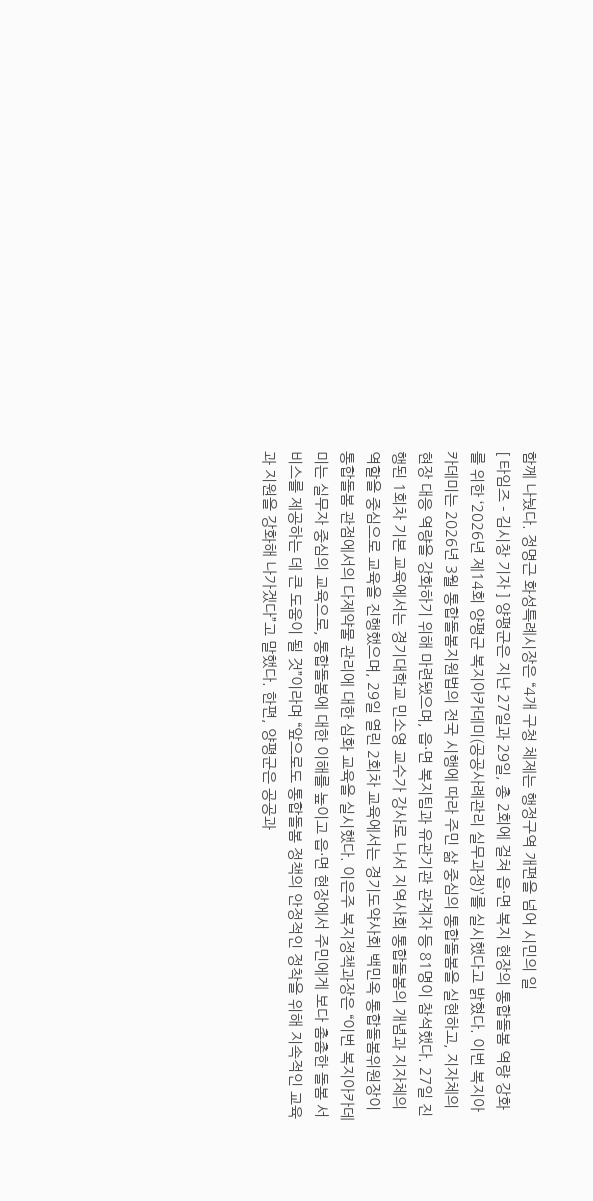함께 나눴다. 정명근 화성특례시장은 “4개 구청 체제는 행정구역 개편을 넘어 시민의 일
[ 타임즈 - 김시창 기자 ] 양평군은 지난 27일과 29일, 총 2회에 걸쳐 읍·면 복지 현장의 통합돌봄 역량 강화를 위한 ‘2026년 제14회 양평군 복지아카데미(공공사례관리 실무과정)’를 실시했다고 밝혔다. 이번 복지아카데미는 2026년 3월 통합돌봄지원법의 전국 시행에 따라 주민 삶 중심의 통합돌봄을 실현하고, 지자체의 현장 대응 역량을 강화하기 위해 마련됐으며, 읍·면 복지팀과 유관기관 관계자 등 81명이 참석했다. 27일 진행된 1회차 기본 교육에서는 경기대학교 민소영 교수가 강사로 나서 지역사회 통합돌봄의 개념과 지자체의 역할을 중심으로 교육을 진행했으며, 29일 열린 2회차 교육에서는 경기도약사회 백민옥 통합돌봄위원장이 통합돌봄 관점에서의 다제약물 관리에 대한 심화 교육을 실시했다. 이은주 복지정책과장은 “이번 복지아카데미는 실무자 중심의 교육으로, 통합돌봄에 대한 이해를 높이고 읍·면 현장에서 주민에게 보다 촘촘한 돌봄 서비스를 제공하는 데 큰 도움이 될 것”이라며 “앞으로도 통합돌봄 정책의 안정적인 정착을 위해 지속적인 교육과 지원을 강화해 나가겠다”고 말했다. 한편, 양평군은 공공과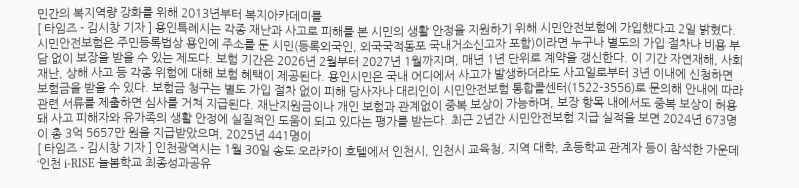민간의 복지역량 강화를 위해 2013년부터 복지아카데미를
[ 타임즈 - 김시창 기자 ] 용인특례시는 각종 재난과 사고로 피해를 본 시민의 생활 안정을 지원하기 위해 시민안전보험에 가입했다고 2일 밝혔다. 시민안전보험은 주민등록법상 용인에 주소를 둔 시민(등록외국인, 외국국적동포 국내거소신고자 포함)이라면 누구나 별도의 가입 절차나 비용 부담 없이 보장을 받을 수 있는 제도다. 보험 기간은 2026년 2월부터 2027년 1월까지며, 매년 1년 단위로 계약을 갱신한다. 이 기간 자연재해, 사회재난, 상해 사고 등 각종 위험에 대해 보험 혜택이 제공된다. 용인시민은 국내 어디에서 사고가 발생하더라도 사고일로부터 3년 이내에 신청하면 보험금을 받을 수 있다. 보험금 청구는 별도 가입 절차 없이 피해 당사자나 대리인이 시민안전보험 통합콜센터(1522-3556)로 문의해 안내에 따라 관련 서류를 제출하면 심사를 거쳐 지급된다. 재난지원금이나 개인 보험과 관계없이 중복 보상이 가능하며, 보장 항목 내에서도 중복 보상이 허용돼 사고 피해자와 유가족의 생활 안정에 실질적인 도움이 되고 있다는 평가를 받는다. 최근 2년간 시민안전보험 지급 실적을 보면 2024년 673명이 총 3억 5657만 원을 지급받았으며, 2025년 441명이
[ 타임즈 - 김시창 기자 ] 인천광역시는 1월 30일 송도 오라카이 호텔에서 인천시, 인천시 교육청, 지역 대학, 초등학교 관계자 등이 참석한 가운데 ‘인천 i-RISE 늘봄학교 최종성과공유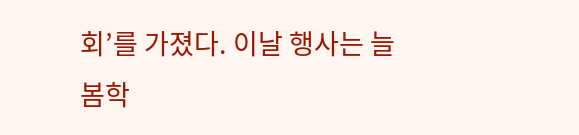회’를 가졌다. 이날 행사는 늘봄학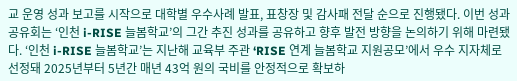교 운영 성과 보고를 시작으로 대학별 우수사례 발표, 표창장 및 감사패 전달 순으로 진행됐다. 이번 성과공유회는 ‘인천 i-RISE 늘봄학교’의 그간 추진 성과를 공유하고 향후 발전 방향을 논의하기 위해 마련됐다. ‘인천 i-RISE 늘봄학교’는 지난해 교육부 주관 ‘RISE 연계 늘봄학교 지원공모’에서 우수 지자체로 선정돼 2025년부터 5년간 매년 43억 원의 국비를 안정적으로 확보하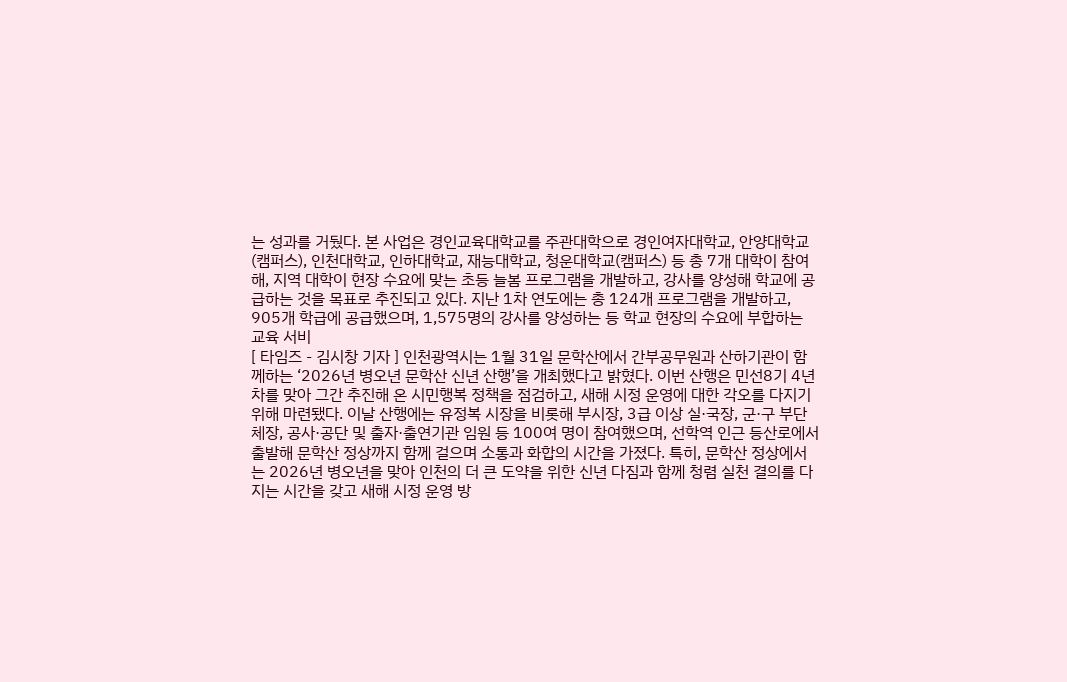는 성과를 거뒀다. 본 사업은 경인교육대학교를 주관대학으로 경인여자대학교, 안양대학교(캠퍼스), 인천대학교, 인하대학교, 재능대학교, 청운대학교(캠퍼스) 등 총 7개 대학이 참여해, 지역 대학이 현장 수요에 맞는 초등 늘봄 프로그램을 개발하고, 강사를 양성해 학교에 공급하는 것을 목표로 추진되고 있다. 지난 1차 연도에는 총 124개 프로그램을 개발하고, 905개 학급에 공급했으며, 1,575명의 강사를 양성하는 등 학교 현장의 수요에 부합하는 교육 서비
[ 타임즈 - 김시창 기자 ] 인천광역시는 1월 31일 문학산에서 간부공무원과 산하기관이 함께하는 ‘2026년 병오년 문학산 신년 산행’을 개최했다고 밝혔다. 이번 산행은 민선8기 4년 차를 맞아 그간 추진해 온 시민행복 정책을 점검하고, 새해 시정 운영에 대한 각오를 다지기 위해 마련됐다. 이날 산행에는 유정복 시장을 비롯해 부시장, 3급 이상 실·국장, 군·구 부단체장, 공사·공단 및 출자·출연기관 임원 등 100여 명이 참여했으며, 선학역 인근 등산로에서 출발해 문학산 정상까지 함께 걸으며 소통과 화합의 시간을 가졌다. 특히, 문학산 정상에서는 2026년 병오년을 맞아 인천의 더 큰 도약을 위한 신년 다짐과 함께 청렴 실천 결의를 다지는 시간을 갖고 새해 시정 운영 방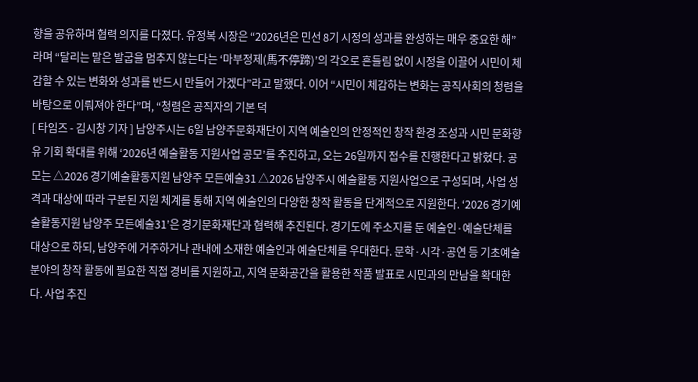향을 공유하며 협력 의지를 다졌다. 유정복 시장은 “2026년은 민선 8기 시정의 성과를 완성하는 매우 중요한 해”라며 “달리는 말은 발굽을 멈추지 않는다는 ‘마부정제(馬不停蹄)’의 각오로 흔들림 없이 시정을 이끌어 시민이 체감할 수 있는 변화와 성과를 반드시 만들어 가겠다”라고 말했다. 이어 “시민이 체감하는 변화는 공직사회의 청렴을 바탕으로 이뤄져야 한다”며, “청렴은 공직자의 기본 덕
[ 타임즈 - 김시창 기자 ] 남양주시는 6일 남양주문화재단이 지역 예술인의 안정적인 창작 환경 조성과 시민 문화향유 기회 확대를 위해 ‘2026년 예술활동 지원사업 공모’를 추진하고, 오는 26일까지 접수를 진행한다고 밝혔다. 공모는 △2026 경기예술활동지원 남양주 모든예술31 △2026 남양주시 예술활동 지원사업으로 구성되며, 사업 성격과 대상에 따라 구분된 지원 체계를 통해 지역 예술인의 다양한 창작 활동을 단계적으로 지원한다. ‘2026 경기예술활동지원 남양주 모든예술31’은 경기문화재단과 협력해 추진된다. 경기도에 주소지를 둔 예술인·예술단체를 대상으로 하되, 남양주에 거주하거나 관내에 소재한 예술인과 예술단체를 우대한다. 문학·시각·공연 등 기초예술 분야의 창작 활동에 필요한 직접 경비를 지원하고, 지역 문화공간을 활용한 작품 발표로 시민과의 만남을 확대한다. 사업 추진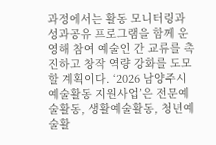과정에서는 활동 모니터링과 성과공유 프로그램을 함께 운영해 참여 예술인 간 교류를 촉진하고 창작 역량 강화를 도모할 계획이다. ‘2026 남양주시 예술활동 지원사업’은 전문예술활동, 생활예술활동, 청년예술활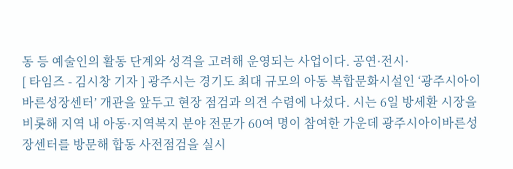동 등 예술인의 활동 단계와 성격을 고려해 운영되는 사업이다. 공연·전시·
[ 타임즈 - 김시창 기자 ] 광주시는 경기도 최대 규모의 아동 복합문화시설인 ‘광주시아이바른성장센터’ 개관을 앞두고 현장 점검과 의견 수렴에 나섰다. 시는 6일 방세환 시장을 비롯해 지역 내 아동·지역복지 분야 전문가 60여 명이 참여한 가운데 광주시아이바른성장센터를 방문해 합동 사전점검을 실시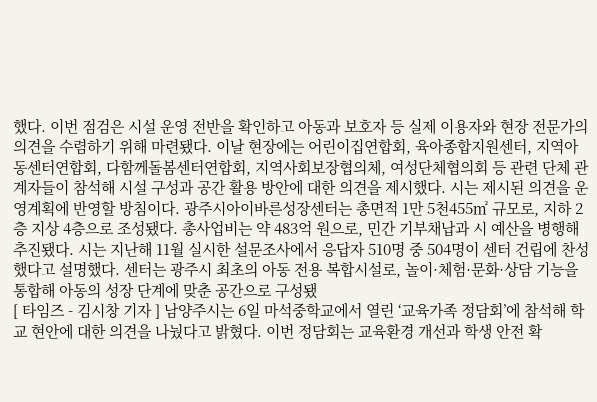했다. 이번 점검은 시설 운영 전반을 확인하고 아동과 보호자 등 실제 이용자와 현장 전문가의 의견을 수렴하기 위해 마련됐다. 이날 현장에는 어린이집연합회, 육아종합지원센터, 지역아동센터연합회, 다함께돌봄센터연합회, 지역사회보장협의체, 여성단체협의회 등 관련 단체 관계자들이 참석해 시설 구성과 공간 활용 방안에 대한 의견을 제시했다. 시는 제시된 의견을 운영계획에 반영할 방침이다. 광주시아이바른성장센터는 총면적 1만 5천455㎡ 규모로, 지하 2층 지상 4층으로 조성됐다. 총사업비는 약 483억 원으로, 민간 기부채납과 시 예산을 병행해 추진됐다. 시는 지난해 11월 실시한 설문조사에서 응답자 510명 중 504명이 센터 건립에 찬성했다고 설명했다. 센터는 광주시 최초의 아동 전용 복합시설로, 놀이·체험·문화·상담 기능을 통합해 아동의 성장 단계에 맞춘 공간으로 구성됐
[ 타임즈 - 김시창 기자 ] 남양주시는 6일 마석중학교에서 열린 ‘교육가족 정담회’에 참석해 학교 현안에 대한 의견을 나눴다고 밝혔다. 이번 정담회는 교육환경 개선과 학생 안전 확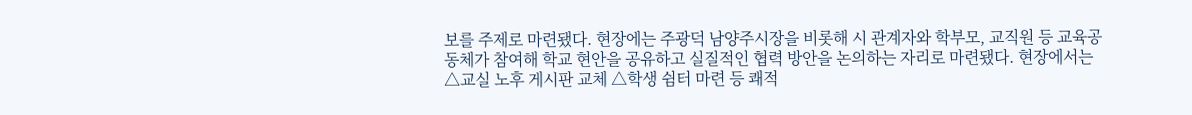보를 주제로 마련됐다. 현장에는 주광덕 남양주시장을 비롯해 시 관계자와 학부모, 교직원 등 교육공동체가 참여해 학교 현안을 공유하고 실질적인 협력 방안을 논의하는 자리로 마련됐다. 현장에서는 △교실 노후 게시판 교체 △학생 쉼터 마련 등 쾌적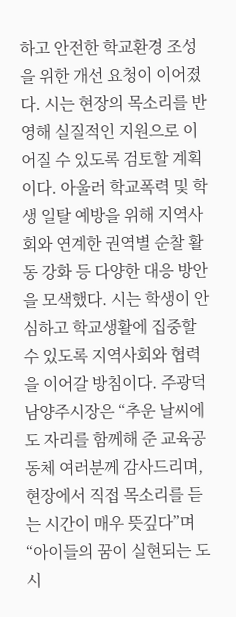하고 안전한 학교환경 조성을 위한 개선 요청이 이어졌다. 시는 현장의 목소리를 반영해 실질적인 지원으로 이어질 수 있도록 검토할 계획이다. 아울러 학교폭력 및 학생 일탈 예방을 위해 지역사회와 연계한 권역별 순찰 활동 강화 등 다양한 대응 방안을 모색했다. 시는 학생이 안심하고 학교생활에 집중할 수 있도록 지역사회와 협력을 이어갈 방침이다. 주광덕 남양주시장은 “추운 날씨에도 자리를 함께해 준 교육공동체 여러분께 감사드리며, 현장에서 직접 목소리를 듣는 시간이 매우 뜻깊다”며 “아이들의 꿈이 실현되는 도시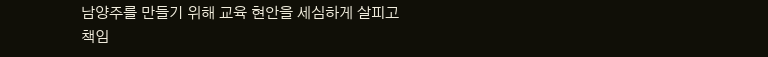남양주를 만들기 위해 교육 현안을 세심하게 살피고 책임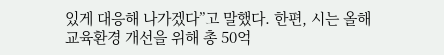있게 대응해 나가겠다”고 말했다. 한편, 시는 올해 교육환경 개선을 위해 총 50억